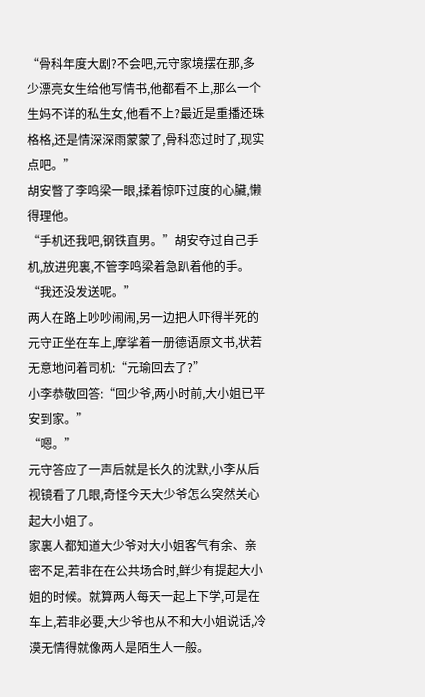“骨科年度大剧?不会吧,元守家境摆在那,多少漂亮女生给他写情书,他都看不上,那么一个生妈不详的私生女,他看不上?最近是重播还珠格格,还是情深深雨蒙蒙了,骨科恋过时了,现实点吧。”
胡安瞥了李鸣梁一眼,揉着惊吓过度的心臟,懒得理他。
“手机还我吧,钢铁直男。”胡安夺过自己手机,放进兜裏,不管李鸣梁着急趴着他的手。
“我还没发送呢。”
两人在路上吵吵闹闹,另一边把人吓得半死的元守正坐在车上,摩挲着一册德语原文书,状若无意地问着司机:“元瑜回去了?”
小李恭敬回答:“回少爷,两小时前,大小姐已平安到家。”
“嗯。”
元守答应了一声后就是长久的沈默,小李从后视镜看了几眼,奇怪今天大少爷怎么突然关心起大小姐了。
家裏人都知道大少爷对大小姐客气有余、亲密不足,若非在在公共场合时,鲜少有提起大小姐的时候。就算两人每天一起上下学,可是在车上,若非必要,大少爷也从不和大小姐说话,冷漠无情得就像两人是陌生人一般。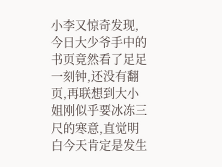小李又惊奇发现,今日大少爷手中的书页竟然看了足足一刻钟,还没有翻页,再联想到大小姐刚似乎要冰冻三尺的寒意,直觉明白今天肯定是发生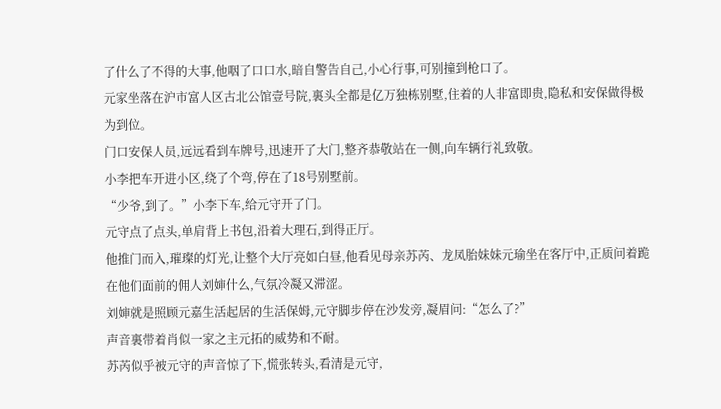了什么了不得的大事,他咽了口口水,暗自警告自己,小心行事,可别撞到枪口了。
元家坐落在沪市富人区古北公馆壹号院,裏头全都是亿万独栋别墅,住着的人非富即贵,隐私和安保做得极为到位。
门口安保人员,远远看到车牌号,迅速开了大门,整齐恭敬站在一侧,向车辆行礼致敬。
小李把车开进小区,绕了个弯,停在了18号别墅前。
“少爷,到了。”小李下车,给元守开了门。
元守点了点头,单肩背上书包,沿着大理石,到得正厅。
他推门而入,璀璨的灯光,让整个大厅亮如白昼,他看见母亲苏芮、龙凤胎妹妹元瑜坐在客厅中,正质问着跪在他们面前的佣人刘婶什么,气氛冷凝又滞涩。
刘婶就是照顾元嘉生活起居的生活保姆,元守脚步停在沙发旁,凝眉问:“怎么了?”
声音裏带着肖似一家之主元拓的威势和不耐。
苏芮似乎被元守的声音惊了下,慌张转头,看清是元守,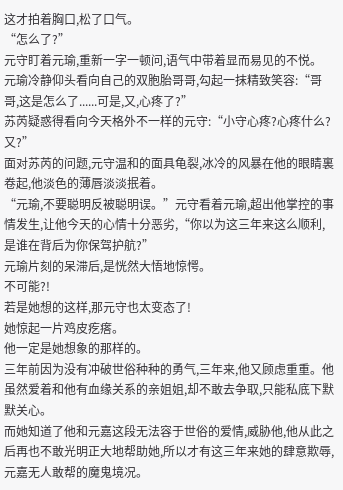这才拍着胸口,松了口气。
“怎么了?”
元守盯着元瑜,重新一字一顿问,语气中带着显而易见的不悦。
元瑜冷静仰头看向自己的双胞胎哥哥,勾起一抹精致笑容:“哥哥,这是怎么了......可是,又,心疼了?”
苏芮疑惑得看向今天格外不一样的元守:“小守心疼?心疼什么?又?”
面对苏芮的问题,元守温和的面具龟裂,冰冷的风暴在他的眼睛裏卷起,他淡色的薄唇淡淡抿着。
“元瑜,不要聪明反被聪明误。”元守看着元瑜,超出他掌控的事情发生,让他今天的心情十分恶劣,“你以为这三年来这么顺利,是谁在背后为你保驾护航?”
元瑜片刻的呆滞后,是恍然大悟地惊愕。
不可能?!
若是她想的这样,那元守也太变态了!
她惊起一片鸡皮疙瘩。
他一定是她想象的那样的。
三年前因为没有冲破世俗种种的勇气,三年来,他又顾虑重重。他虽然爱着和他有血缘关系的亲姐姐,却不敢去争取,只能私底下默默关心。
而她知道了他和元嘉这段无法容于世俗的爱情,威胁他,他从此之后再也不敢光明正大地帮助她,所以才有这三年来她的肆意欺辱,元嘉无人敢帮的魔鬼境况。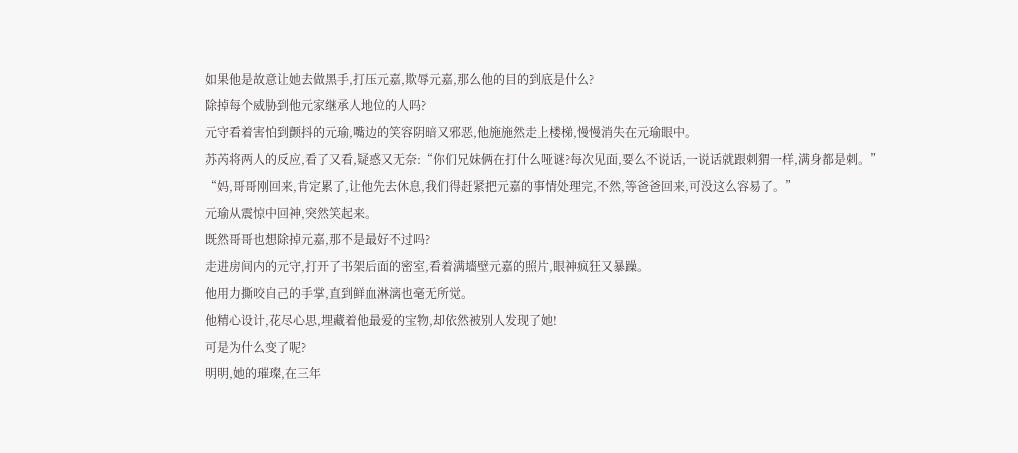如果他是故意让她去做黑手,打压元嘉,欺辱元嘉,那么他的目的到底是什么?
除掉每个威胁到他元家继承人地位的人吗?
元守看着害怕到颤抖的元瑜,嘴边的笑容阴暗又邪恶,他施施然走上楼梯,慢慢消失在元瑜眼中。
苏芮将两人的反应,看了又看,疑惑又无奈:“你们兄妹俩在打什么哑谜?每次见面,要么不说话,一说话就跟刺猬一样,满身都是刺。”
“妈,哥哥刚回来,肯定累了,让他先去休息,我们得赶紧把元嘉的事情处理完,不然,等爸爸回来,可没这么容易了。”
元瑜从震惊中回神,突然笑起来。
既然哥哥也想除掉元嘉,那不是最好不过吗?
走进房间内的元守,打开了书架后面的密室,看着满墻壁元嘉的照片,眼神疯狂又暴躁。
他用力撕咬自己的手掌,直到鲜血淋漓也毫无所觉。
他精心设计,花尽心思,埋藏着他最爱的宝物,却依然被别人发现了她!
可是为什么变了呢?
明明,她的璀璨,在三年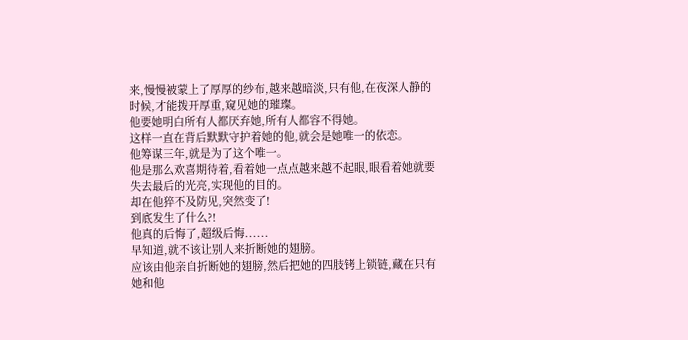来,慢慢被蒙上了厚厚的纱布,越来越暗淡,只有他,在夜深人静的时候,才能拨开厚重,窥见她的璀璨。
他要她明白所有人都厌弃她,所有人都容不得她。
这样一直在背后默默守护着她的他,就会是她唯一的依恋。
他筹谋三年,就是为了这个唯一。
他是那么欢喜期待着,看着她一点点越来越不起眼,眼看着她就要失去最后的光亮,实现他的目的。
却在他猝不及防见,突然变了!
到底发生了什么?!
他真的后悔了,超级后悔......
早知道,就不该让别人来折断她的翅膀。
应该由他亲自折断她的翅膀,然后把她的四肢铐上锁链,藏在只有她和他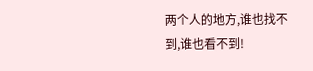两个人的地方,谁也找不到,谁也看不到!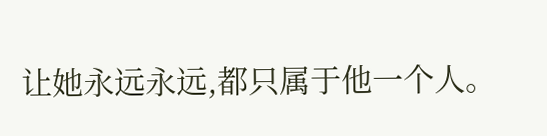让她永远永远,都只属于他一个人。